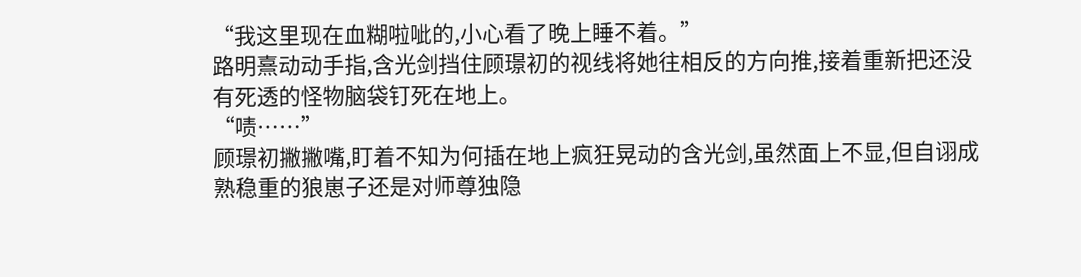“我这里现在血糊啦呲的,小心看了晚上睡不着。”
路明熹动动手指,含光剑挡住顾璟初的视线将她往相反的方向推,接着重新把还没有死透的怪物脑袋钉死在地上。
“啧……”
顾璟初撇撇嘴,盯着不知为何插在地上疯狂晃动的含光剑,虽然面上不显,但自诩成熟稳重的狼崽子还是对师尊独隐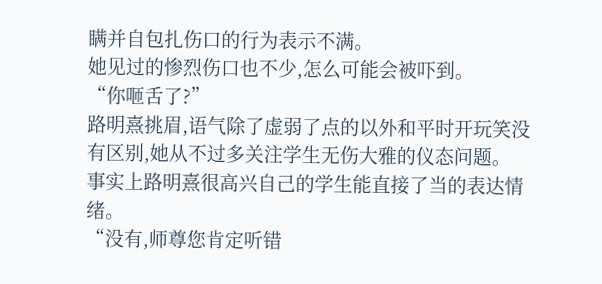瞒并自包扎伤口的行为表示不满。
她见过的惨烈伤口也不少,怎么可能会被吓到。
“你咂舌了?”
路明熹挑眉,语气除了虚弱了点的以外和平时开玩笑没有区别,她从不过多关注学生无伤大雅的仪态问题。
事实上路明熹很高兴自己的学生能直接了当的表达情绪。
“没有,师尊您肯定听错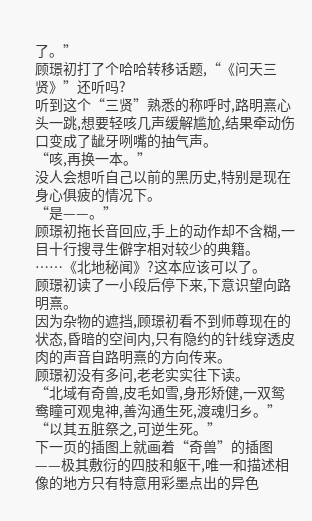了。”
顾璟初打了个哈哈转移话题,“《问天三贤》”还听吗?
听到这个“三贤”熟悉的称呼时,路明熹心头一跳,想要轻咳几声缓解尴尬,结果牵动伤口变成了龇牙咧嘴的抽气声。
“咳,再换一本。”
没人会想听自己以前的黑历史,特别是现在身心俱疲的情况下。
“是——。”
顾璟初拖长音回应,手上的动作却不含糊,一目十行搜寻生僻字相对较少的典籍。
……《北地秘闻》?这本应该可以了。
顾璟初读了一小段后停下来,下意识望向路明熹。
因为杂物的遮挡,顾璟初看不到师尊现在的状态,昏暗的空间内,只有隐约的针线穿透皮肉的声音自路明熹的方向传来。
顾璟初没有多问,老老实实往下读。
“北域有奇兽,皮毛如雪,身形矫健,一双鸳鸯瞳可观鬼神,善沟通生死,渡魂归乡。”
“以其五脏祭之,可逆生死。”
下一页的插图上就画着“奇兽”的插图——极其敷衍的四肢和躯干,唯一和描述相像的地方只有特意用彩墨点出的异色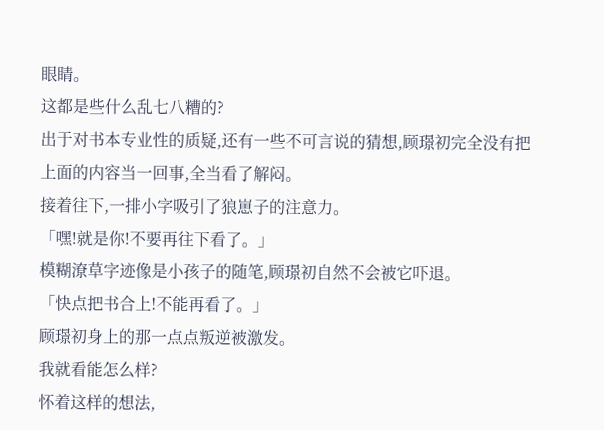眼睛。
这都是些什么乱七八糟的?
出于对书本专业性的质疑,还有一些不可言说的猜想,顾璟初完全没有把上面的内容当一回事,全当看了解闷。
接着往下,一排小字吸引了狼崽子的注意力。
「嘿!就是你!不要再往下看了。」
模糊潦草字迹像是小孩子的随笔,顾璟初自然不会被它吓退。
「快点把书合上!不能再看了。」
顾璟初身上的那一点点叛逆被激发。
我就看能怎么样?
怀着这样的想法,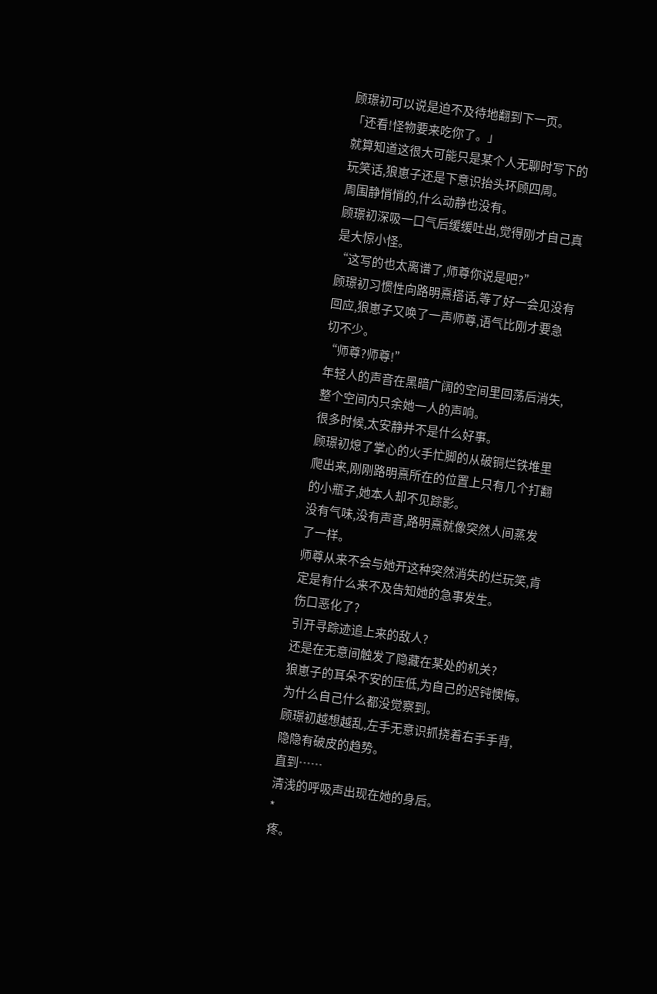顾璟初可以说是迫不及待地翻到下一页。
「还看!怪物要来吃你了。」
就算知道这很大可能只是某个人无聊时写下的玩笑话,狼崽子还是下意识抬头环顾四周。
周围静悄悄的,什么动静也没有。
顾璟初深吸一口气后缓缓吐出,觉得刚才自己真是大惊小怪。
“这写的也太离谱了,师尊你说是吧?”
顾璟初习惯性向路明熹搭话,等了好一会见没有回应,狼崽子又唤了一声师尊,语气比刚才要急切不少。
“师尊?师尊!”
年轻人的声音在黑暗广阔的空间里回荡后消失,整个空间内只余她一人的声响。
很多时候,太安静并不是什么好事。
顾璟初熄了掌心的火手忙脚的从破铜烂铁堆里爬出来,刚刚路明熹所在的位置上只有几个打翻的小瓶子,她本人却不见踪影。
没有气味,没有声音,路明熹就像突然人间蒸发了一样。
师尊从来不会与她开这种突然消失的烂玩笑,肯定是有什么来不及告知她的急事发生。
伤口恶化了?
引开寻踪迹追上来的敌人?
还是在无意间触发了隐藏在某处的机关?
狼崽子的耳朵不安的压低,为自己的迟钝懊悔。
为什么自己什么都没觉察到。
顾璟初越想越乱,左手无意识抓挠着右手手背,隐隐有破皮的趋势。
直到……
清浅的呼吸声出现在她的身后。
*
疼。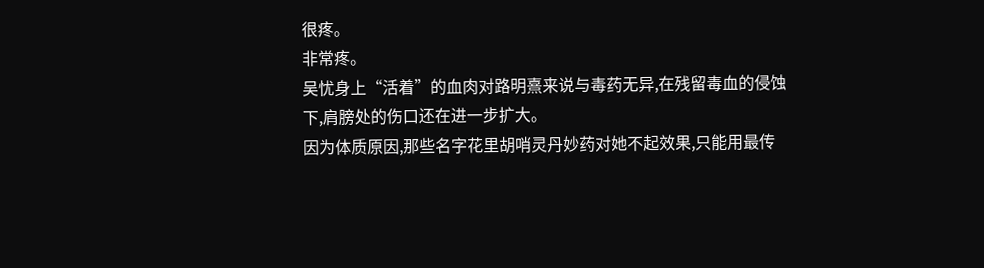很疼。
非常疼。
吴忧身上“活着”的血肉对路明熹来说与毒药无异,在残留毒血的侵蚀下,肩膀处的伤口还在进一步扩大。
因为体质原因,那些名字花里胡哨灵丹妙药对她不起效果,只能用最传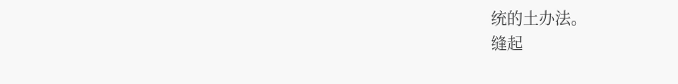统的土办法。
缝起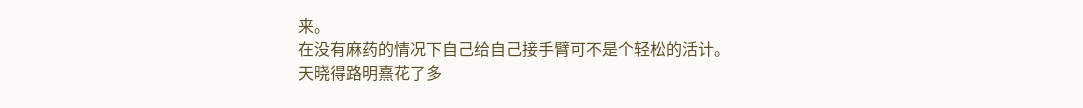来。
在没有麻药的情况下自己给自己接手臂可不是个轻松的活计。
天晓得路明熹花了多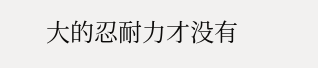大的忍耐力才没有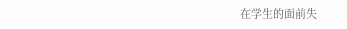在学生的面前失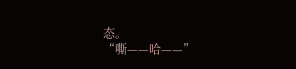态。
“嘶——哈——”